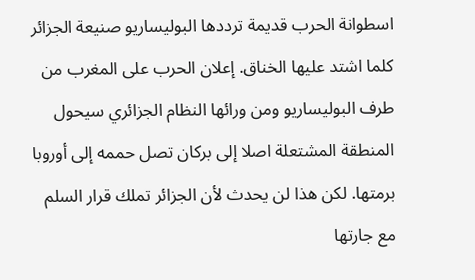اسطوانة الحرب قديمة ترددها البوليساريو صنيعة الجزائر كلما اشتد عليها الخناق. إعلان الحرب على المغرب من طرف البوليساريو ومن ورائها النظام الجزائري سيحول المنطقة المشتعلة اصلا إلى بركان تصل حممه إلى أوروبا برمتها. لكن هذا لن يحدث لأن الجزائر تملك قرار السلم مع جارتها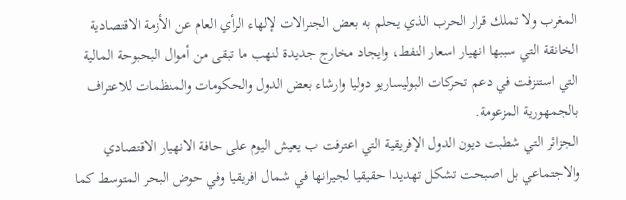المغرب ولا تملك قرار الحرب الذي يحلم به بعض الجنرالات لإلهاء الرأي العام عن الأزمة الاقتصادية الخانقة التي سببها انهيار اسعار النفط، وايجاد مخارج جديدة لنهب ما تبقى من أموال البحبوحة المالية التي استنزفت في دعم تحركات البوليساريو دوليا وارشاء بعض الدول والحكومات والمنظمات للاعتراف بالجمهورية المزعومة.
الجزائر التي شطبت ديون الدول الإفريقية التي اعترفت ب يعيش اليوم على حافة الانهيار الاقتصادي والاجتماعي بل اصبحت تشكل تهديدا حقيقيا لجيرانها في شمال افريقيا وفي حوض البحر المتوسط كما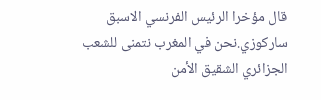قال مؤخرا الرئيس الفرنسي الاسبق ساركوزي.نحن في المغرب نتمنى للشعب الجزائري الشقيق الأمن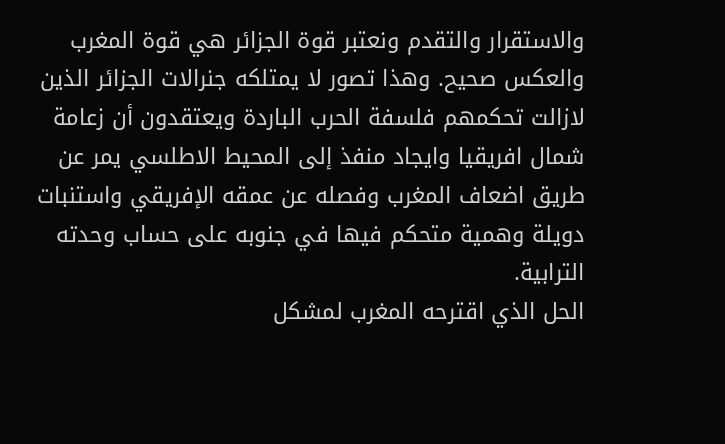والاستقرار والتقدم ونعتبر قوة الجزائر هي قوة المغرب والعكس صحيح. وهذا تصور لا يمتلكه جنرالات الجزائر الذين لازالت تحكمهم فلسفة الحرب الباردة ويعتقدون أن زعامة شمال افريقيا وايجاد منفذ إلى المحيط الاطلسي يمر عن طريق اضعاف المغرب وفصله عن عمقه الإفريقي واستنبات دويلة وهمية متحكم فيها في جنوبه على حساب وحدته الترابية.
الحل الذي اقترحه المغرب لمشكل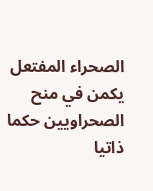الصحراء المفتعل يكمن في منح الصحراويين حكما ذاتيا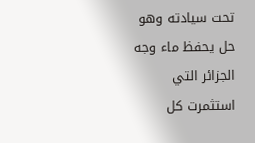تحت سيادته وهو حل يحفظ ماء وجه الجزائر التي استثمرت كل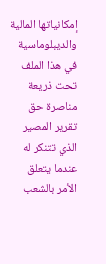إمكانياتها المالية والديبلوماسية في هذا الملف تحت ذريعة مناصرة حق تقرير المصير الذي تتنكر له عندما يتعلق الأمر بالشعب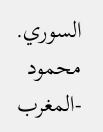السوري.
محمود -المغرب